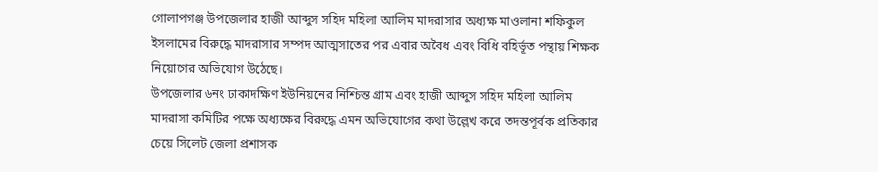গোলাপগঞ্জ উপজেলার হাজী আব্দুস সহিদ মহিলা আলিম মাদরাসার অধ্যক্ষ মাওলানা শফিকুল ইসলামের বিরুদ্ধে মাদরাসার সম্পদ আত্মসাতের পর এবার অবৈধ এবং বিধি বহির্ভূত পন্থায় শিক্ষক নিয়োগের অভিযোগ উঠেছে।
উপজেলার ৬নং ঢাকাদক্ষিণ ইউনিয়নের নিশ্চিন্ত গ্রাম এবং হাজী আব্দুস সহিদ মহিলা আলিম মাদরাসা কমিটির পক্ষে অধ্যক্ষের বিরুদ্ধে এমন অভিযোগের কথা উল্লেখ করে তদন্তপূর্বক প্রতিকার চেয়ে সিলেট জেলা প্রশাসক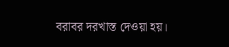বরাবর দরখাস্ত দেওয়া হয়।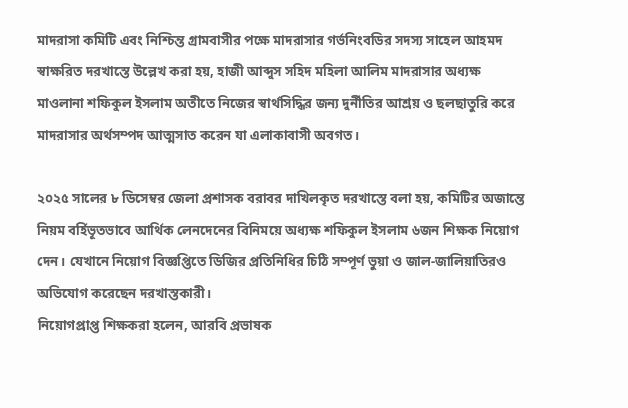মাদরাসা কমিটি এবং নিশ্চিন্ত গ্রামবাসীর পক্ষে মাদরাসার গর্ভনিংবডির সদস্য সাহেল আহমদ স্বাক্ষরিত দরখাস্তে উল্লেখ করা হয়, হাজী আব্দুস সহিদ মহিলা আলিম মাদরাসার অধ্যক্ষ মাওলানা শফিকুল ইসলাম অতীতে নিজের স্বার্থসিদ্ধির জন্য দুর্নীতির আশ্রয় ও ছলছাতুরি করে মাদরাসার অর্থসম্পদ আত্মসাত করেন যা এলাকাবাসী অবগত।

২০২৫ সালের ৮ ডিসেম্বর জেলা প্রশাসক বরাবর দাখিলকৃত দরখাস্তে বলা হয়, কমিটির অজান্তে নিয়ম বর্হিভূতভাবে আর্থিক লেনদেনের বিনিময়ে অধ্যক্ষ শফিকুল ইসলাম ৬জন শিক্ষক নিয়োগ দেন। যেখানে নিয়োগ বিজ্ঞপ্তিতে ডিজির প্রতিনিধির চিঠি সম্পূর্ণ ভুয়া ও জাল-জালিয়াতিরও অভিযোগ করেছেন দরখাস্তকারী।
নিয়োগপ্রাপ্ত শিক্ষকরা হলেন, আরবি প্রভাষক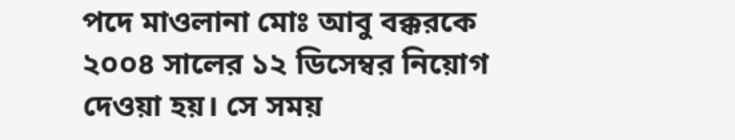পদে মাওলানা মোঃ আবু বক্করকে ২০০৪ সালের ১২ ডিসেম্বর নিয়োগ দেওয়া হয়। সে সময়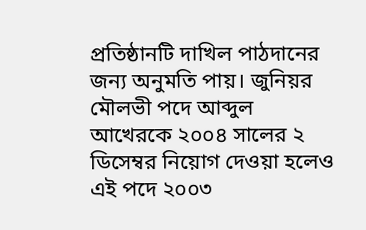প্রতিষ্ঠানটি দাখিল পাঠদানের জন্য অনুমতি পায়। জুনিয়র মৌলভী পদে আব্দুল আখেরকে ২০০৪ সালের ২ ডিসেম্বর নিয়োগ দেওয়া হলেও এই পদে ২০০৩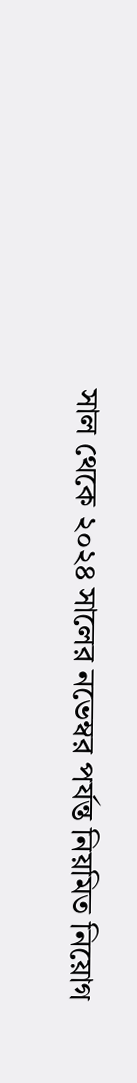সাল থেকে ২০২৪ সালের নভেম্বর পর্যন্ত নিয়মিত নিয়োগ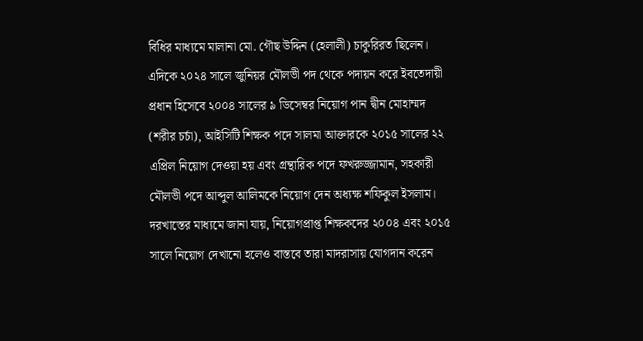বিধির মাধ্যমে মালানা মো. গৌছ উদ্দিন (হেলালী) চাকুরিরত ছিলেন।
এদিকে ২০২৪ সালে জুনিয়র মৌলভী পদ থেকে পদায়ন করে ইবতেদায়ী প্রধান হিসেবে ২০০৪ সালের ৯ ডিসেম্বর নিয়োগ পান দ্বীন মোহাম্মদ (শরীর চর্চা), আইসিটি শিক্ষক পদে সালমা আক্তারকে ২০১৫ সালের ২২ এপ্রিল নিয়োগ দেওয়া হয় এবং গ্রন্থারিক পদে ফখরুজ্জামান, সহকারী মৌলভী পদে আব্দুল আলিমকে নিয়োগ দেন অধ্যক্ষ শফিকুল ইসলাম।
দরখাস্তের মাধ্যমে জানা যায়, নিয়োগপ্রাপ্ত শিক্ষকদের ২০০৪ এবং ২০১৫ সালে নিয়োগ দেখানো হলেও বাস্তবে তারা মাদরাসায় যোগদান করেন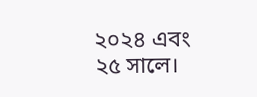২০২৪ এবং ২৫ সালে।